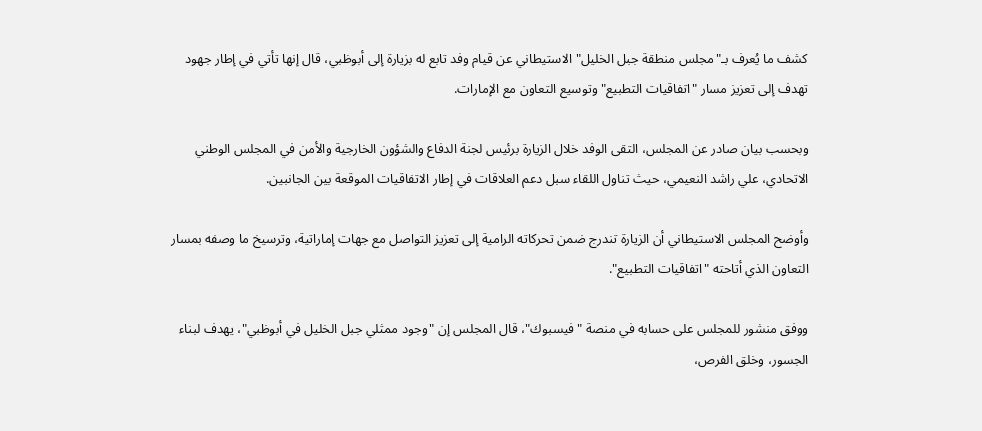كشف ما يُعرف بـ"مجلس منطقة جبل الخليل" الاستيطاني عن قيام وفد تابع له بزيارة إلى أبوظبي، قال إنها تأتي في إطار جهود تهدف إلى تعزيز مسار "اتفاقيات التطبيع" وتوسيع التعاون مع الإمارات.

وبحسب بيان صادر عن المجلس، التقى الوفد خلال الزيارة برئيس لجنة الدفاع والشؤون الخارجية والأمن في المجلس الوطني الاتحادي، علي راشد النعيمي، حيث تناول اللقاء سبل دعم العلاقات في إطار الاتفاقيات الموقعة بين الجانبين.

وأوضح المجلس الاستيطاني أن الزيارة تندرج ضمن تحركاته الرامية إلى تعزيز التواصل مع جهات إماراتية، وترسيخ ما وصفه بمسار التعاون الذي أتاحته "اتفاقيات التطبيع".

ووفق منشور للمجلس على حسابه في منصة "فيسبوك"، قال المجلس إن "وجود ممثلي جبل الخليل في أبوظبي"، يهدف لبناء الجسور، وخلق الفرص،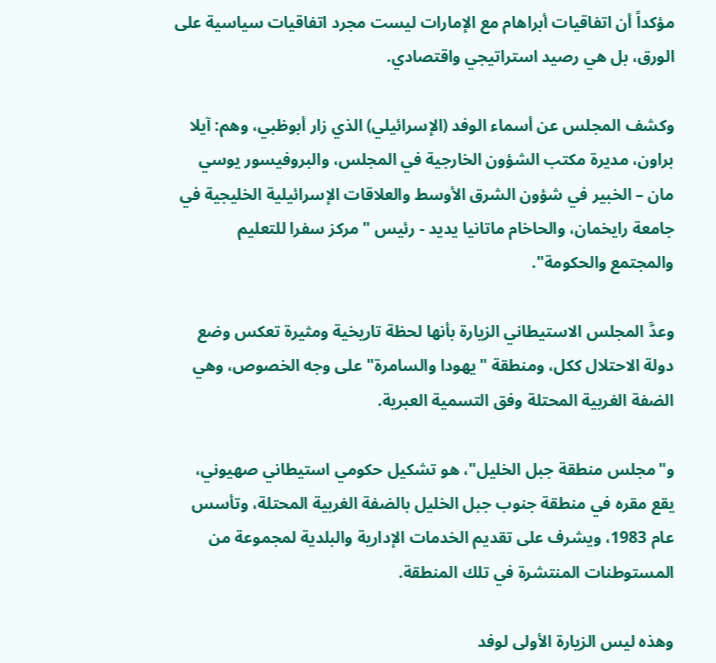مؤكداً أن اتفاقيات أبراهام مع الإمارات ليست مجرد اتفاقيات سياسية على الورق، بل هي رصيد استراتيجي واقتصادي.

وكشف المجلس عن أسماء الوفد (الإسرائيلي) الذي زار أبوظبي، وهم: آيلا براون، مديرة مكتب الشؤون الخارجية في المجلس، والبروفيسور يوسي مان – الخبير في شؤون الشرق الأوسط والعلاقات الإسرائيلية الخليجية في جامعة رايخمان، والحاخام ماتانيا يديد - رئيس "مركز سفرا للتعليم والمجتمع والحكومة".

وعدَّ المجلس الاستيطاني الزيارة بأنها لحظة تاريخية ومثيرة تعكس وضع دولة الاحتلال ككل، ومنطقة "يهودا والسامرة" على وجه الخصوص، وهي الضفة الغربية المحتلة وفق التسمية العبرية.

و"مجلس منطقة جبل الخليل"، هو تشكيل حكومي استيطاني صهيوني، يقع مقره في منطقة جنوب جبل الخليل بالضفة الغربية المحتلة، وتأسس عام 1983، ويشرف على تقديم الخدمات الإدارية والبلدية لمجموعة من المستوطنات المنتشرة في تلك المنطقة.

وهذه ليس الزيارة الأولى لوفد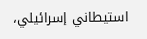استيطاني إسرائيلي،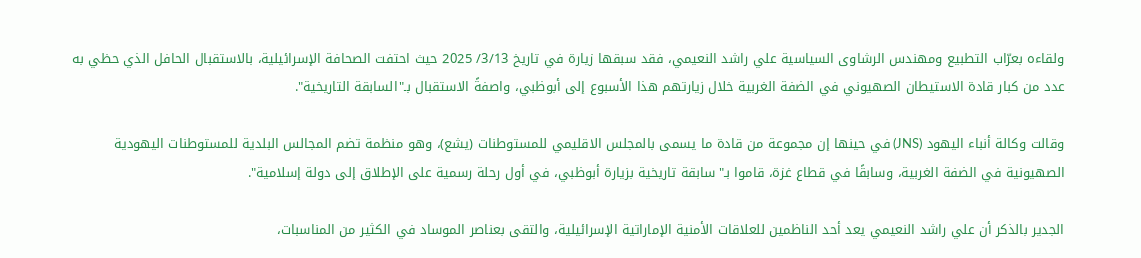ولقاءه بعرّاب التطبيع ومهندس الرشاوى السياسية علي راشد النعيمي، فقد سبقها زيارة في تاريخ 3/13/ 2025 حيث احتفت الصحافة الإسرائيلية، بالاستقبال الحافل الذي حظي به عدد من كبار قادة الاستيطان الصهيوني في الضفة الغربية خلال زيارتهم هذا الأسبوع إلى أبوظبي، واصفةً الاستقبال بـ"السابقة التاريخية".

وقالت وكالة أنباء اليهود (JNS) في حينها إن مجموعة من قادة ما يسمى بالمجلس الاقليمي للمستوطنات (يشع)، وهو منظمة تضم المجالس البلدية للمستوطنات اليهودية الصهيونية في الضفة الغربية، وسابقًا في قطاع غزة، قاموا بـ"سابقة تاريخية بزيارة أبوظبي، في أول رحلة رسمية على الإطلاق إلى دولة إسلامية".

الجدير بالذكر أن علي راشد النعيمي يعد أحد الناظمين للعلاقات الأمنية الإماراتية الإسرائيلية، والتقى بعناصر الموساد في الكثير من المناسبات،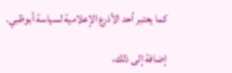كما يعتبر أحد الأذرع الإعلامية لسياسة أبوظبي.

إضافة إلى ذلك،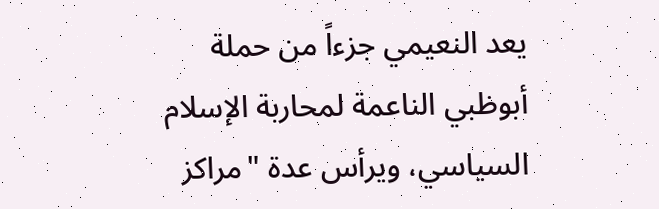يعد النعيمي جزءاً من حملة أبوظبي الناعمة لمحاربة الإسلام السياسي، ويرأس عدة "مراكز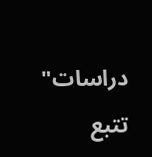دراسات" تتبع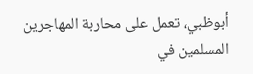أبوظبي، تعمل على محاربة المهاجرين المسلمين في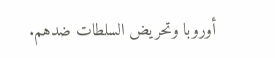أوروبا وتحريض السلطات ضدهم.